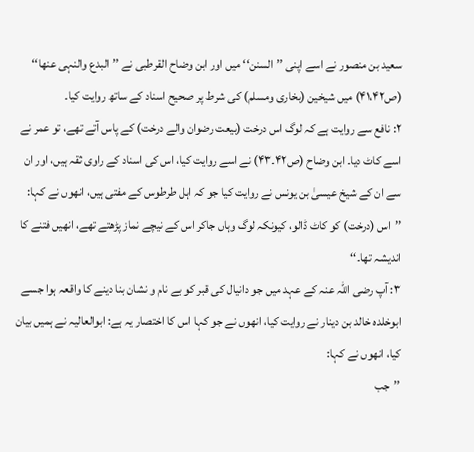سعید بن منصور نے اسے اپنی ’’السنن‘‘ میں اور ابن وضاح القرطبی نے ’’البدع والنہی عنھا‘‘ (ص۴۱،۴۲) میں شیخین (بخاری ومسلم) کی شرط پر صحیح اسناد کے ساتھ روایت کیا۔
۲: نافع سے روایت ہے کہ لوگ اس درخت (بیعت رضوان والے درخت) کے پاس آتے تھے، تو عمر نے اسے کاٹ دیا۔ ابن وضاح (ص۴۲۔۴۳) نے اسے روایت کیا، اس کی اسناد کے راوی ثقہ ہیں، اور ان سے ان کے شیخ عیسیٰ بن یونس نے روایت کیا جو کہ اہل طرطوس کے مفتی ہیں، انھوں نے کہا:
’’اس (درخت) کو کاٹ ڈالو، کیونکہ لوگ وہاں جاکر اس کے نیچے نماز پڑھتے تھے، انھیں فتنے کا اندیشہ تھا۔‘‘
۳: آپ رضی اللہ عنہ کے عہد میں جو دانیال کی قبر کو بے نام و نشان بنا دینے کا واقعہ ہوا جسے ابوخلدہ خالد بن دینار نے روایت کیا، انھوں نے جو کہا اس کا اختصار یہ ہے: ابوالعالیہ نے ہمیں بیان کیا، انھوں نے کہا:
’’جب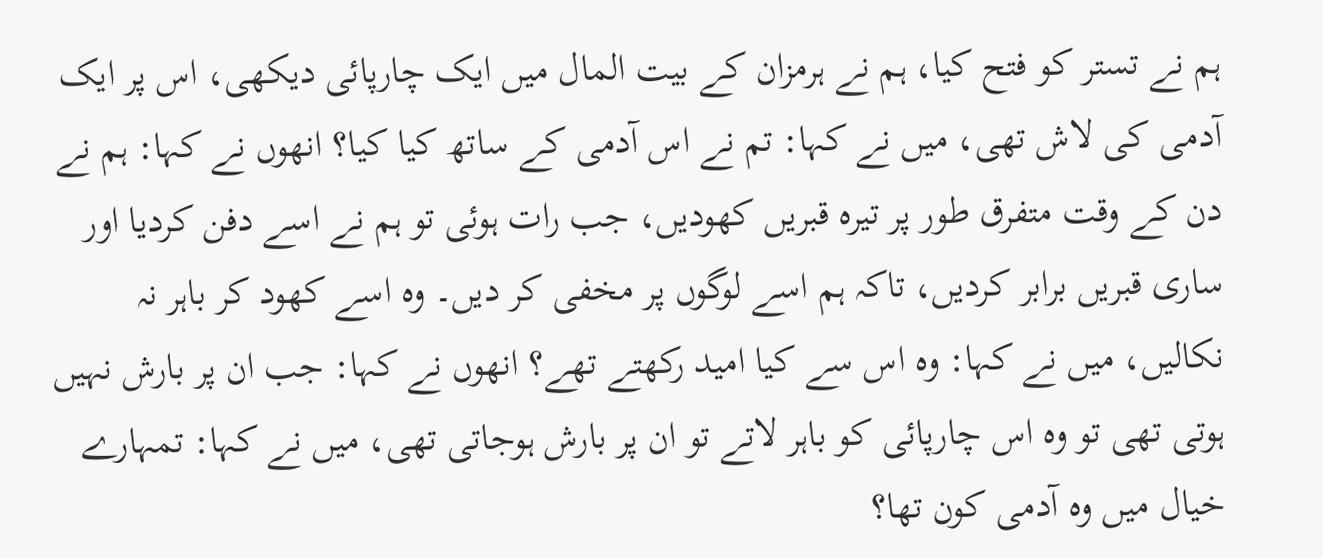ہم نے تستر کو فتح کیا، ہم نے ہرمزان کے بیت المال میں ایک چارپائی دیکھی، اس پر ایک آدمی کی لاش تھی، میں نے کہا: تم نے اس آدمی کے ساتھ کیا کیا؟ انھوں نے کہا: ہم نے دن کے وقت متفرق طور پر تیرہ قبریں کھودیں، جب رات ہوئی تو ہم نے اسے دفن کردیا اور ساری قبریں برابر کردیں، تاکہ ہم اسے لوگوں پر مخفی کر دیں۔ وہ اسے کھود کر باہر نہ نکالیں، میں نے کہا: وہ اس سے کیا امید رکھتے تھے؟ انھوں نے کہا: جب ان پر بارش نہیں ہوتی تھی تو وہ اس چارپائی کو باہر لاتے تو ان پر بارش ہوجاتی تھی، میں نے کہا: تمہارے خیال میں وہ آدمی کون تھا؟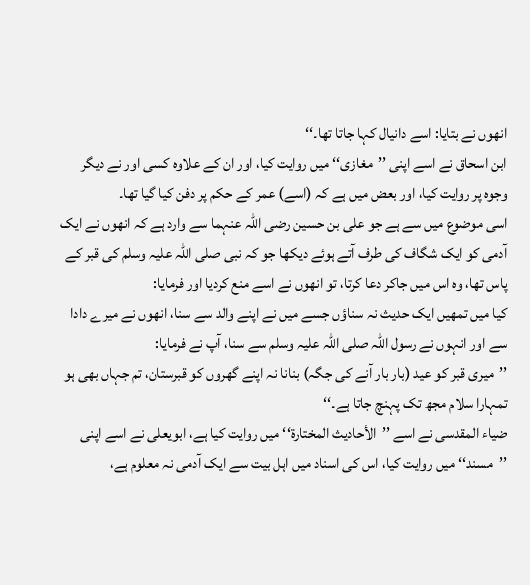انھوں نے بتایا: اسے دانیال کہا جاتا تھا۔‘‘
ابن اسحاق نے اسے اپنی ’’مغازی‘‘ میں روایت کیا، اور ان کے علاوہ کسی اور نے دیگر وجوہ پر روایت کیا، اور بعض میں ہے کہ (اسے) عمر کے حکم پر دفن کیا گیا تھا۔
اسی موضوع میں سے ہے جو علی بن حسین رضی اللہ عنہما سے وارد ہے کہ انھوں نے ایک آدمی کو ایک شگاف کی طرف آتے ہوئے دیکھا جو کہ نبی صلی اللہ علیہ وسلم کی قبر کے پاس تھا، وہ اس میں جاکر دعا کرتا، تو انھوں نے اسے منع کردیا اور فرمایا:
کیا میں تمھیں ایک حدیث نہ سناؤں جسے میں نے اپنے والد سے سنا، انھوں نے میرے دادا سے اور انہوں نے رسول اللہ صلی اللہ علیہ وسلم سے سنا، آپ نے فرمایا:
’’میری قبر کو عید (بار بار آنے کی جگہ) بنانا نہ اپنے گھروں کو قبرستان، تم جہاں بھی ہو تمہارا سلام مجھ تک پہنچ جاتا ہے۔‘‘
ضیاء المقدسی نے اسے ’’الأحادیث المختارۃ‘‘ میں روایت کیا ہے، ابویعلی نے اسے اپنی ’’مسند‘‘ میں روایت کیا، اس کی اسناد میں اہل بیت سے ایک آدمی نہ معلوم ہے،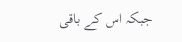جبکہ اس کے باقی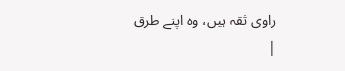راوی ثقہ ہیں، وہ اپنے طرق
|